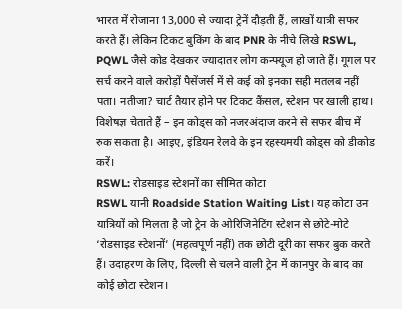भारत में रोजाना 13,000 से ज्यादा ट्रेनें दौड़ती हैं, लाखों यात्री सफर करते हैं। लेकिन टिकट बुकिंग के बाद PNR के नीचे लिखे RSWL, PQWL जैसे कोड देखकर ज्यादातर लोग कन्फ्यूज हो जाते हैं। गूगल पर सर्च करने वाले करोड़ों पैसेंजर्स में से कई को इनका सही मतलब नहीं पता। नतीजा? चार्ट तैयार होने पर टिकट कैंसल, स्टेशन पर खाली हाथ। विशेषज्ञ चेताते हैं – इन कोड्स को नजरअंदाज करने से सफर बीच में रुक सकता है। आइए, इंडियन रेलवे के इन रहस्यमयी कोड्स को डीकोड करें।
RSWL: रोडसाइड स्टेशनों का सीमित कोटा
RSWL यानी Roadside Station Waiting List। यह कोटा उन यात्रियों को मिलता है जो ट्रेन के ओरिजिनेटिंग स्टेशन से छोटे-मोटे ‘रोडसाइड स्टेशनों’ (महत्वपूर्ण नहीं) तक छोटी दूरी का सफर बुक करते हैं। उदाहरण के लिए, दिल्ली से चलने वाली ट्रेन में कानपुर के बाद का कोई छोटा स्टेशन।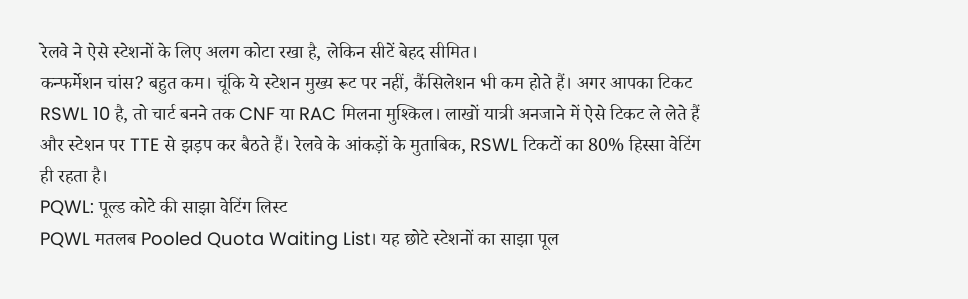रेलवे ने ऐसे स्टेशनों के लिए अलग कोटा रखा है, लेकिन सीटें बेहद सीमित।
कन्फर्मेशन चांस? बहुत कम। चूंकि ये स्टेशन मुख्य रूट पर नहीं, कैंसिलेशन भी कम होते हैं। अगर आपका टिकट RSWL 10 है, तो चार्ट बनने तक CNF या RAC मिलना मुश्किल। लाखों यात्री अनजाने में ऐसे टिकट ले लेते हैं और स्टेशन पर TTE से झड़प कर बैठते हैं। रेलवे के आंकड़ों के मुताबिक, RSWL टिकटों का 80% हिस्सा वेटिंग ही रहता है।
PQWL: पूल्ड कोटे की साझा वेटिंग लिस्ट
PQWL मतलब Pooled Quota Waiting List। यह छोटे स्टेशनों का साझा पूल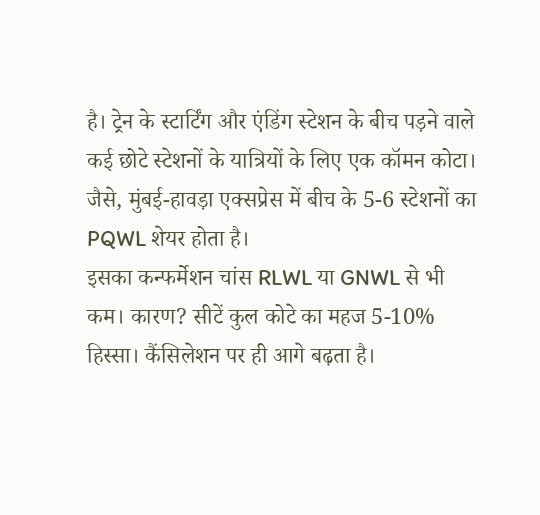है। ट्रेन के स्टार्टिंग और एंडिंग स्टेशन के बीच पड़ने वाले कई छोटे स्टेशनों के यात्रियों के लिए एक कॉमन कोटा। जैसे, मुंबई-हावड़ा एक्सप्रेस में बीच के 5-6 स्टेशनों का PQWL शेयर होता है।
इसका कन्फर्मेशन चांस RLWL या GNWL से भी कम। कारण? सीटें कुल कोटे का महज 5-10% हिस्सा। कैंसिलेशन पर ही आगे बढ़ता है।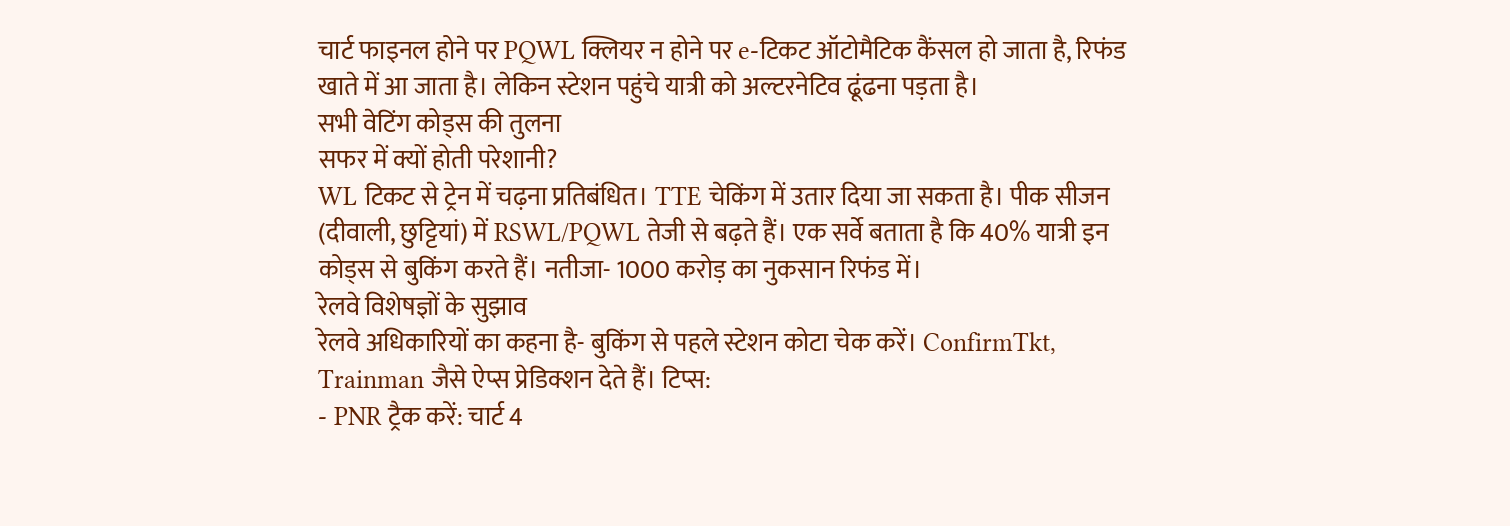चार्ट फाइनल होने पर PQWL क्लियर न होने पर e-टिकट ऑटोमैटिक कैंसल हो जाता है, रिफंड खाते में आ जाता है। लेकिन स्टेशन पहुंचे यात्री को अल्टरनेटिव ढूंढना पड़ता है।
सभी वेटिंग कोड्स की तुलना
सफर में क्यों होती परेशानी?
WL टिकट से ट्रेन में चढ़ना प्रतिबंधित। TTE चेकिंग में उतार दिया जा सकता है। पीक सीजन (दीवाली, छुट्टियां) में RSWL/PQWL तेजी से बढ़ते हैं। एक सर्वे बताता है कि 40% यात्री इन कोड्स से बुकिंग करते हैं। नतीजा- 1000 करोड़ का नुकसान रिफंड में।
रेलवे विशेषज्ञों के सुझाव
रेलवे अधिकारियों का कहना है- बुकिंग से पहले स्टेशन कोटा चेक करें। ConfirmTkt, Trainman जैसे ऐप्स प्रेडिक्शन देते हैं। टिप्स:
- PNR ट्रैक करें: चार्ट 4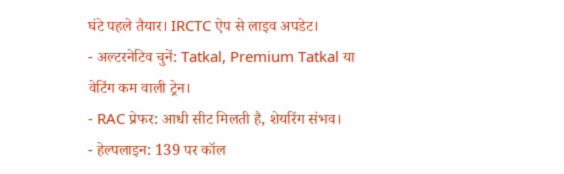घंटे पहले तैयार। IRCTC ऐप से लाइव अपडेट।
- अल्टरनेटिव चुनें: Tatkal, Premium Tatkal या वेटिंग कम वाली ट्रेन।
- RAC प्रेफर: आधी सीट मिलती है, शेयरिंग संभव।
- हेल्पलाइन: 139 पर कॉल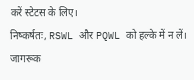करें स्टेटस के लिए।
निष्कर्षतः, RSWL और PQWL को हल्के में न लें। जागरूक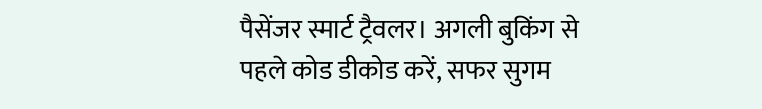पैसेंजर स्मार्ट ट्रैवलर। अगली बुकिंग से पहले कोड डीकोड करें, सफर सुगम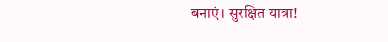बनाएं। सुरक्षित यात्रा!